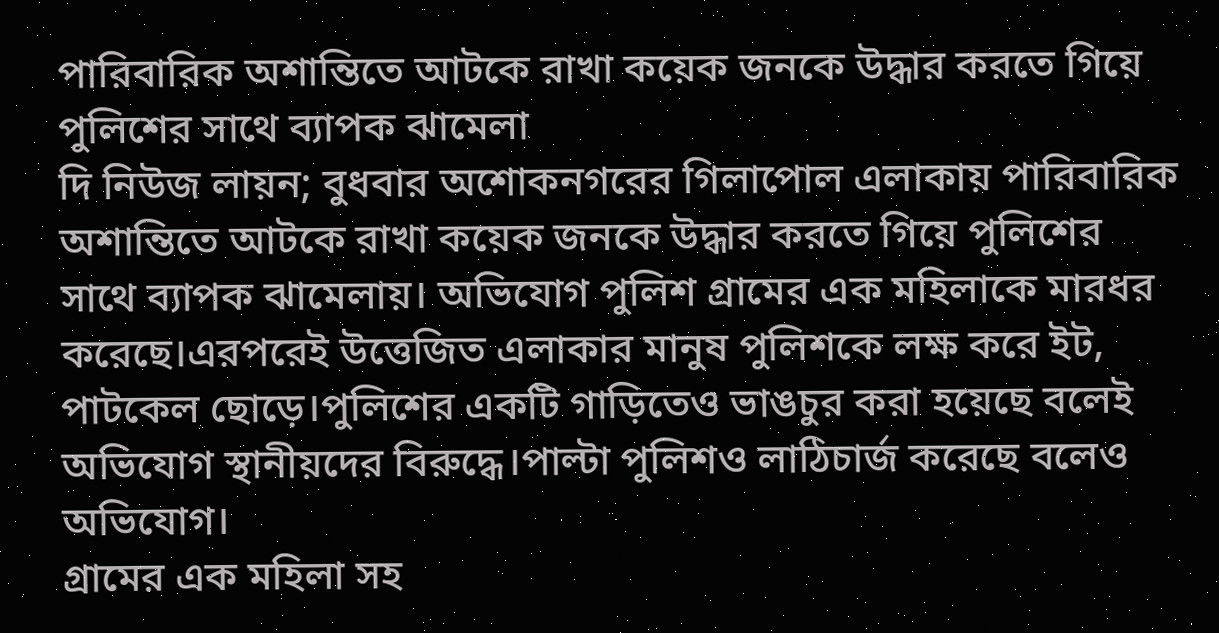পারিবারিক অশান্তিতে আটকে রাখা কয়েক জনকে উদ্ধার করতে গিয়ে পুলিশের সাথে ব্যাপক ঝামেলা
দি নিউজ লায়ন; বুধবার অশোকনগরের গিলাপোল এলাকায় পারিবারিক অশান্তিতে আটকে রাখা কয়েক জনকে উদ্ধার করতে গিয়ে পুলিশের সাথে ব্যাপক ঝামেলায়। অভিযোগ পুলিশ গ্রামের এক মহিলাকে মারধর করেছে।এরপরেই উত্তেজিত এলাকার মানুষ পুলিশকে লক্ষ করে ইট, পাটকেল ছোড়ে।পুলিশের একটি গাড়িতেও ভাঙচুর করা হয়েছে বলেই অভিযোগ স্থানীয়দের বিরুদ্ধে।পাল্টা পুলিশও লাঠিচার্জ করেছে বলেও অভিযোগ।
গ্রামের এক মহিলা সহ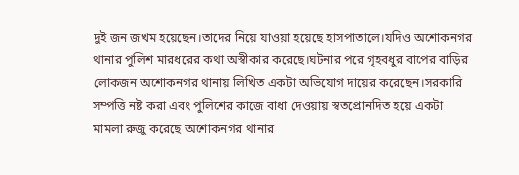দুই জন জখম হয়েছেন।তাদের নিয়ে যাওয়া হয়েছে হাসপাতালে।যদিও অশোকনগর থানার পুলিশ মারধরের কথা অস্বীকার করেছে।ঘটনার পরে গৃহবধুর বাপের বাড়ির লোকজন অশোকনগর থানায় লিখিত একটা অভিযোগ দায়ের করেছেন।সরকারি সম্পত্তি নষ্ট করা এবং পুলিশের কাজে বাধা দেওয়ায় স্বতপ্রোনদিত হয়ে একটা মামলা রুজু করেছে অশোকনগর থানার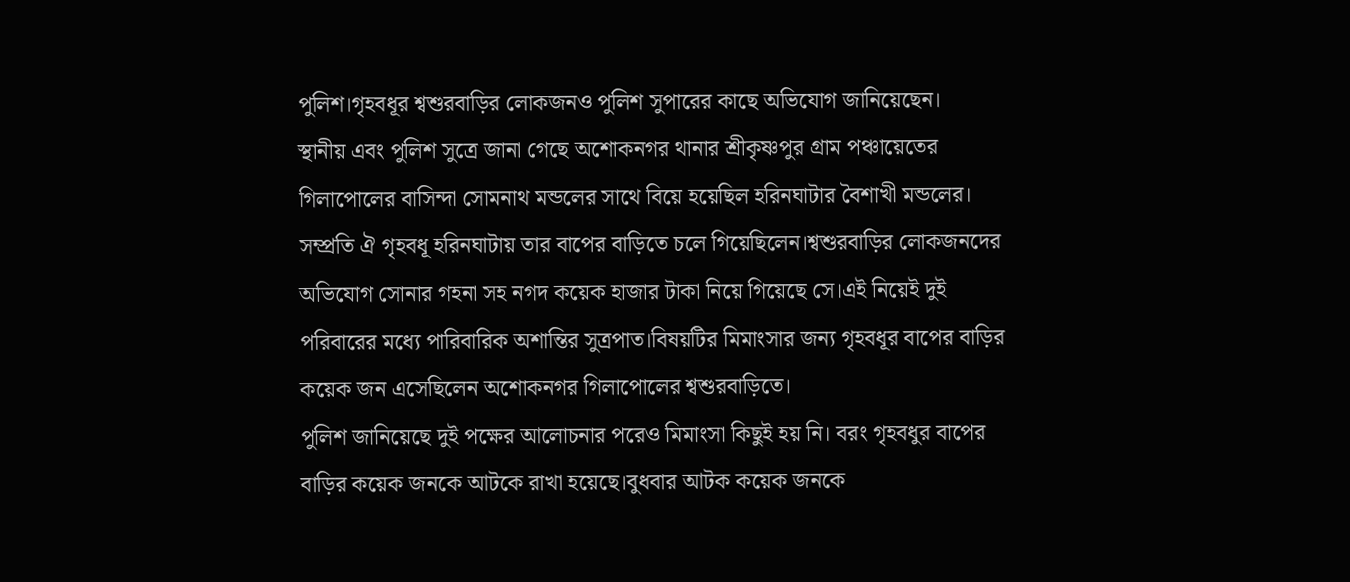পুলিশ।গৃহবধূর শ্বশুরবাড়ির লোকজনও পুলিশ সুপারের কাছে অভিযোগ জানিয়েছেন।
স্থানীয় এবং পুলিশ সুত্রে জানা গেছে অশোকনগর থানার শ্রীকৃষ্ণপুর গ্রাম পঞ্চায়েতের গিলাপোলের বাসিন্দা সোমনাথ মন্ডলের সাথে বিয়ে হয়েছিল হরিনঘাটার বৈশাখী মন্ডলের। সম্প্রতি ঐ গৃহবধূ হরিনঘাটায় তার বাপের বাড়িতে চলে গিয়েছিলেন।শ্বশুরবাড়ির লোকজনদের অভিযোগ সোনার গহনা সহ নগদ কয়েক হাজার টাকা নিয়ে গিয়েছে সে।এই নিয়েই দুই পরিবারের মধ্যে পারিবারিক অশান্তির সুত্রপাত।বিষয়টির মিমাংসার জন্য গৃহবধূর বাপের বাড়ির কয়েক জন এসেছিলেন অশোকনগর গিলাপোলের শ্বশুরবাড়িতে।
পুলিশ জানিয়েছে দুই পক্ষের আলোচনার পরেও মিমাংসা কিছুই হয় নি। বরং গৃহবধুর বাপের বাড়ির কয়েক জনকে আটকে রাখা হয়েছে।বুধবার আটক কয়েক জনকে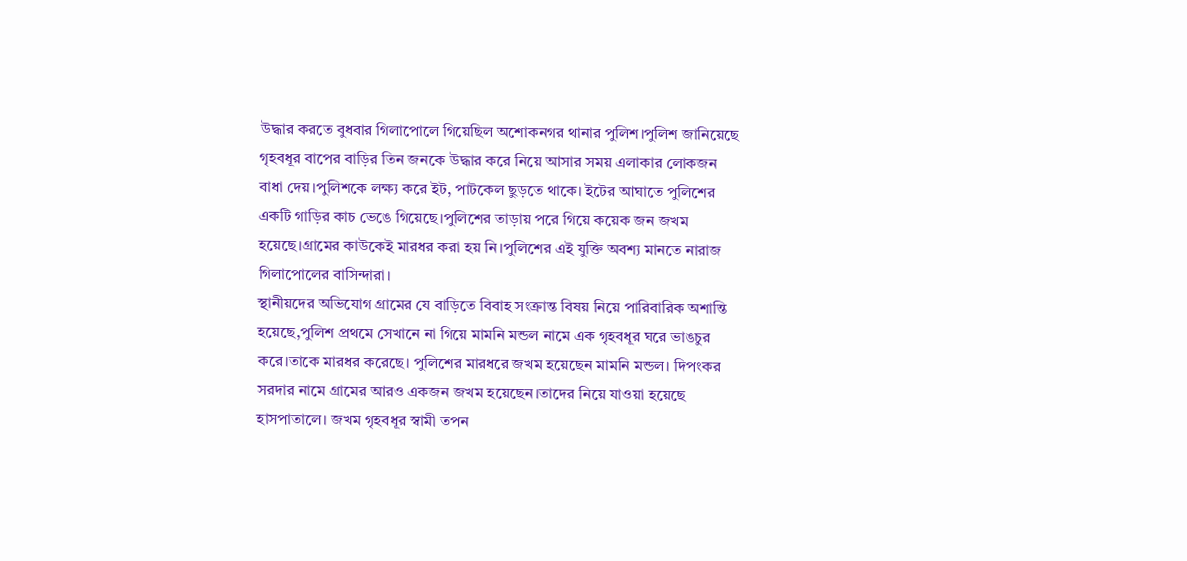উদ্ধার করতে বুধবার গিলাপোলে গিয়েছিল অশোকনগর থানার পুলিশ।পুলিশ জানিয়েছে গৃহবধূর বাপের বাড়ির তিন জনকে উদ্ধার করে নিয়ে আসার সময় এলাকার লোকজন বাধা দেয়।পুলিশকে লক্ষ্য করে ইট, পাটকেল ছুড়তে থাকে। ইটের আঘাতে পুলিশের একটি গাড়ির কাচ ভেঙে গিয়েছে।পুলিশের তাড়ায় পরে গিয়ে কয়েক জন জখম হয়েছে।গ্রামের কাউকেই মারধর করা হয় নি।পুলিশের এই যুক্তি অবশ্য মানতে নারাজ গিলাপোলের বাসিন্দারা।
স্থানীয়দের অভিযোগ গ্রামের যে বাড়িতে বিবাহ সংক্রান্ত বিষয় নিয়ে পারিবারিক অশান্তি হয়েছে,পুলিশ প্রথমে সেখানে না গিয়ে মামনি মন্ডল নামে এক গৃহবধূর ঘরে ভাঙচুর করে।তাকে মারধর করেছে। পুলিশের মারধরে জখম হয়েছেন মামনি মন্ডল। দিপংকর সরদার নামে গ্রামের আরও একজন জখম হয়েছেন।তাদের নিয়ে যাওয়া হয়েছে হাসপাতালে। জখম গৃহবধূর স্বামী তপন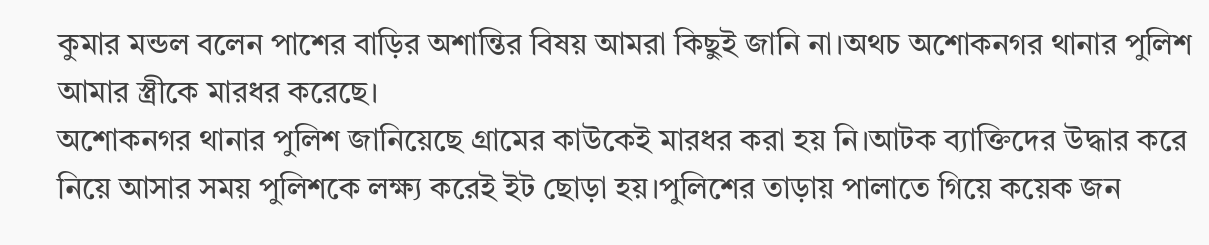কুমার মন্ডল বলেন পাশের বাড়ির অশান্তির বিষয় আমরা কিছুই জানি না।অথচ অশোকনগর থানার পুলিশ আমার স্ত্রীকে মারধর করেছে।
অশোকনগর থানার পুলিশ জানিয়েছে গ্রামের কাউকেই মারধর করা হয় নি।আটক ব্যাক্তিদের উদ্ধার করে নিয়ে আসার সময় পুলিশকে লক্ষ্য করেই ইট ছোড়া হয়।পুলিশের তাড়ায় পালাতে গিয়ে কয়েক জন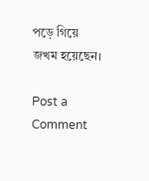পড়ে গিয়ে জখম হয়েছেন।

Post a Comment